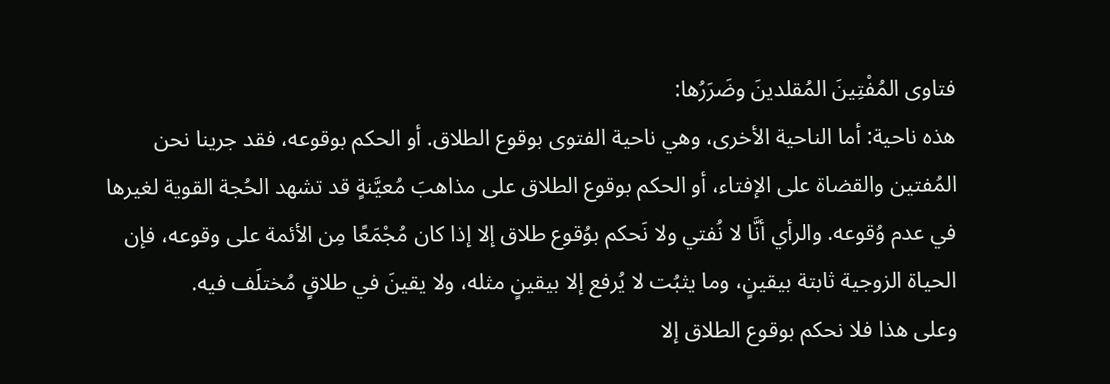فتاوى المُفْتِينَ المُقلدينَ وضَرَرُها:
هذه ناحية: أما الناحية الأخرى، وهي ناحية الفتوى بوقوع الطلاق. أو الحكم بوقوعه، فقد جرينا نحن المُفتين والقضاة على الإفتاء، أو الحكم بوقوع الطلاق على مذاهبَ مُعيَّنةٍ قد تشهد الحُجة القوية لغيرها في عدم وُقوعه. والرأي أنَّا لا نُفتي ولا نَحكم بوُقوع طلاق إلا إذا كان مُجْمَعًا مِن الأئمة على وقوعه، فإن الحياة الزوجية ثابتة بيقينٍ، وما يثبُت لا يُرفع إلا بيقينٍ مثله، ولا يقينَ في طلاقٍ مُختلَف فيه.
وعلى هذا فلا نحكم بوقوع الطلاق إلا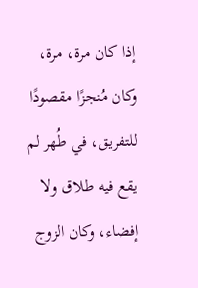إذا كان مرة، مرة، وكان مُنجزًا مقصودًا للتفريق، في طُهر لم يقع فيه طلاق ولا إفضاء، وكان الزوج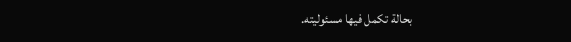بحالة تكمل فيها مسئوليته.